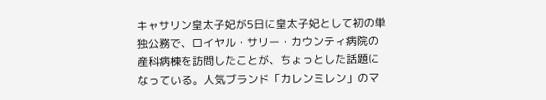キャサリン皇太子妃が5日に皇太子妃として初の単独公務で、ロイヤル・サリー・カウンティ病院の産科病棟を訪問したことが、ちょっとした話題になっている。人気ブランド「カレンミレン」のマ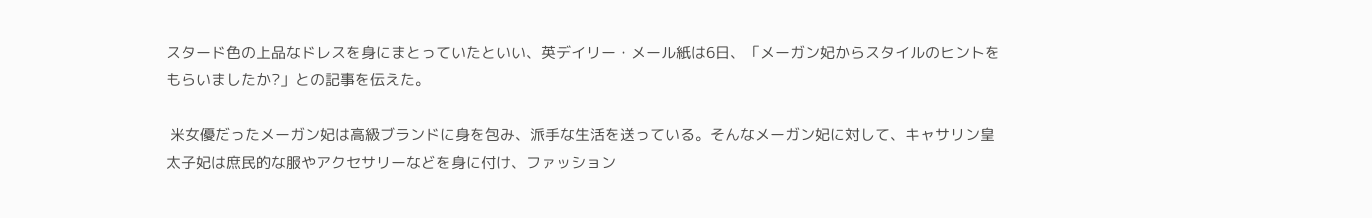スタード色の上品なドレスを身にまとっていたといい、英デイリー・メール紙は6日、「メーガン妃からスタイルのヒントをもらいましたか?」との記事を伝えた。

 米女優だったメーガン妃は高級ブランドに身を包み、派手な生活を送っている。そんなメーガン妃に対して、キャサリン皇太子妃は庶民的な服やアクセサリーなどを身に付け、ファッション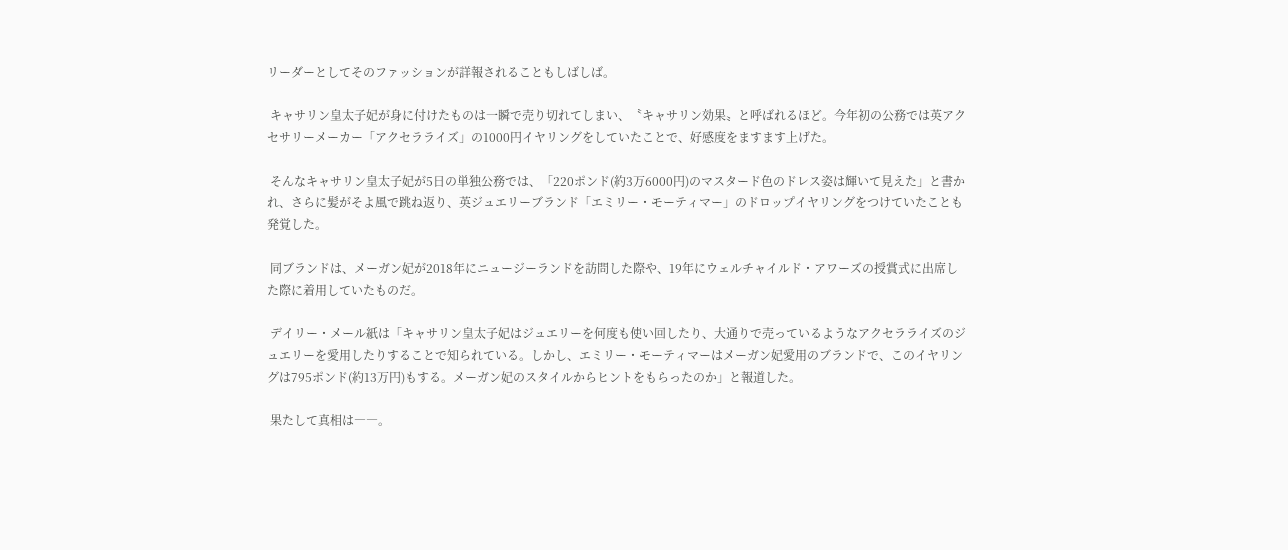リーダーとしてそのファッションが詳報されることもしばしば。

 キャサリン皇太子妃が身に付けたものは一瞬で売り切れてしまい、〝キャサリン効果〟と呼ばれるほど。今年初の公務では英アクセサリーメーカー「アクセラライズ」の1000円イヤリングをしていたことで、好感度をますます上げた。

 そんなキャサリン皇太子妃が5日の単独公務では、「220ポンド(約3万6000円)のマスタード色のドレス姿は輝いて見えた」と書かれ、さらに髪がそよ風で跳ね返り、英ジュエリーブランド「エミリー・モーティマー」のドロップイヤリングをつけていたことも発覚した。

 同ブランドは、メーガン妃が2018年にニュージーランドを訪問した際や、19年にウェルチャイルド・アワーズの授賞式に出席した際に着用していたものだ。

 デイリー・メール紙は「キャサリン皇太子妃はジュエリーを何度も使い回したり、大通りで売っているようなアクセラライズのジュエリーを愛用したりすることで知られている。しかし、エミリー・モーティマーはメーガン妃愛用のブランドで、このイヤリングは795ポンド(約13万円)もする。メーガン妃のスタイルからヒントをもらったのか」と報道した。

 果たして真相は――。